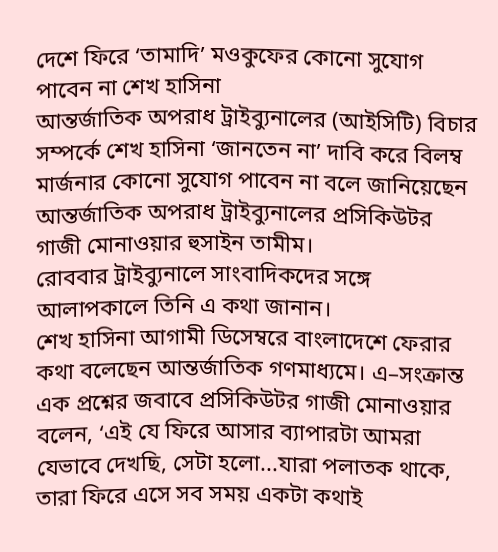দেশে ফিরে ‘তামাদি’ মওকুফের কোনো সুযোগ পাবেন না শেখ হাসিনা
আন্তর্জাতিক অপরাধ ট্রাইব্যুনালের (আইসিটি) বিচার সম্পর্কে শেখ হাসিনা ‘জানতেন না’ দাবি করে বিলম্ব মার্জনার কোনো সুযোগ পাবেন না বলে জানিয়েছেন আন্তর্জাতিক অপরাধ ট্রাইব্যুনালের প্রসিকিউটর গাজী মোনাওয়ার হুসাইন তামীম।
রোববার ট্রাইব্যুনালে সাংবাদিকদের সঙ্গে আলাপকালে তিনি এ কথা জানান।
শেখ হাসিনা আগামী ডিসেম্বরে বাংলাদেশে ফেরার কথা বলেছেন আন্তর্জাতিক গণমাধ্যমে। এ–সংক্রান্ত এক প্রশ্নের জবাবে প্রসিকিউটর গাজী মোনাওয়ার বলেন, ‘এই যে ফিরে আসার ব্যাপারটা আমরা যেভাবে দেখছি, সেটা হলো...যারা পলাতক থাকে, তারা ফিরে এসে সব সময় একটা কথাই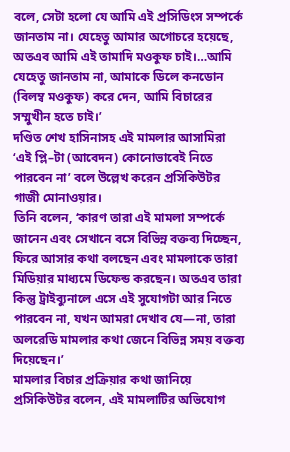বলে, সেটা হলো যে আমি এই প্রসিডিংস সম্পর্কে জানতাম না। যেহেতু আমার অগোচরে হয়েছে, অতএব আমি এই তামাদি মওকুফ চাই।…আমি যেহেতু জানতাম না, আমাকে ডিলে কনডোন (বিলম্ব মওকুফ) করে দেন, আমি বিচারের সম্মুখীন হতে চাই।’
দণ্ডিত শেখ হাসিনাসহ এই মামলার আসামিরা ‘এই প্লি–টা (আবেদন) কোনোভাবেই নিতে পারবেন না’ বলে উল্লেখ করেন প্রসিকিউটর গাজী মোনাওয়ার।
তিনি বলেন, ‘কারণ তারা এই মামলা সম্পর্কে জানেন এবং সেখানে বসে বিভিন্ন বক্তব্য দিচ্ছেন, ফিরে আসার কথা বলছেন এবং মামলাকে তারা মিডিয়ার মাধ্যমে ডিফেন্ড করছেন। অতএব তারা কিন্তু ট্রাইব্যুনালে এসে এই সুযোগটা আর নিতে পারবেন না, যখন আমরা দেখাব যে—না, তারা অলরেডি মামলার কথা জেনে বিভিন্ন সময় বক্তব্য দিয়েছেন।’
মামলার বিচার প্রক্রিয়ার কথা জানিয়ে প্রসিকিউটর বলেন, এই মামলাটির অভিযোগ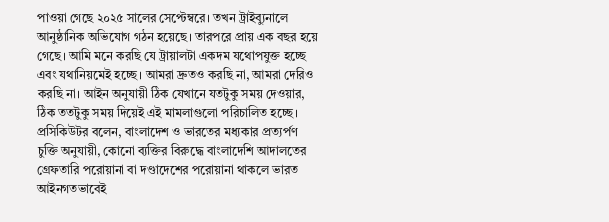পাওয়া গেছে ২০২৫ সালের সেপ্টেম্বরে। তখন ট্রাইব্যুনালে আনুষ্ঠানিক অভিযোগ গঠন হয়েছে। তারপরে প্রায় এক বছর হয়ে গেছে। আমি মনে করছি যে ট্রায়ালটা একদম যথোপযুক্ত হচ্ছে এবং যথানিয়মেই হচ্ছে। আমরা দ্রুতও করছি না, আমরা দেরিও করছি না। আইন অনুযায়ী ঠিক যেখানে যতটুকু সময় দেওয়ার, ঠিক ততটুকু সময় দিয়েই এই মামলাগুলো পরিচালিত হচ্ছে।
প্রসিকিউটর বলেন, বাংলাদেশ ও ভারতের মধ্যকার প্রত্যর্পণ চুক্তি অনুযায়ী, কোনো ব্যক্তির বিরুদ্ধে বাংলাদেশি আদালতের গ্রেফতারি পরোয়ানা বা দণ্ডাদেশের পরোয়ানা থাকলে ভারত আইনগতভাবেই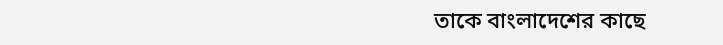তাকে বাংলাদেশের কাছে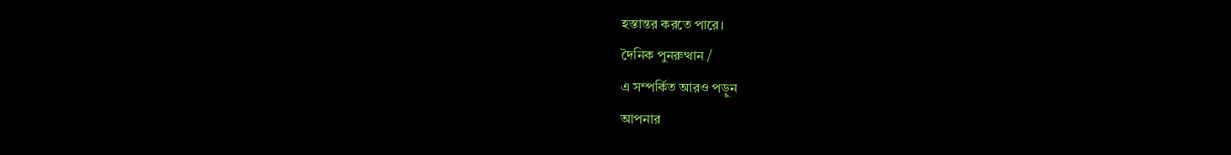হস্তান্তর করতে পারে।
দৈনিক পুনরুত্থান /
এ সম্পর্কিত আরও পড়ুন
আপনার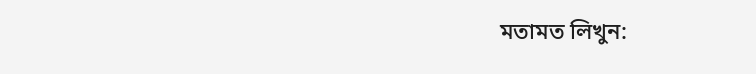মতামত লিখুন: